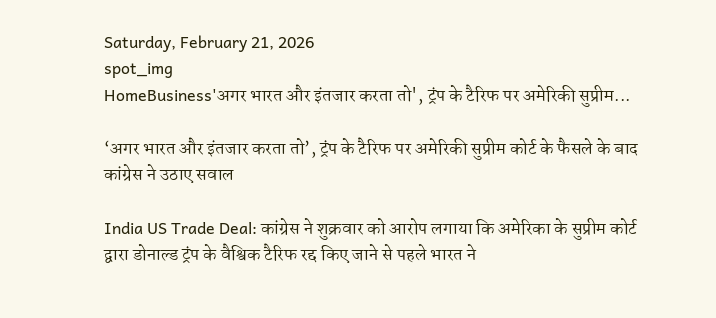Saturday, February 21, 2026
spot_img
HomeBusiness'अगर भारत और इंतजार करता तो', ट्रंप के टैरिफ पर अमेरिकी सुप्रीम...

‘अगर भारत और इंतजार करता तो’, ट्रंप के टैरिफ पर अमेरिकी सुप्रीम कोर्ट के फैसले के बाद कांग्रेस ने उठाए सवाल

India US Trade Deal: कांग्रेस ने शुक्रवार को आरोप लगाया कि अमेरिका के सुप्रीम कोर्ट द्वारा डोनाल्ड ट्रंप के वैश्विक टैरिफ रद्द किए जाने से पहले भारत ने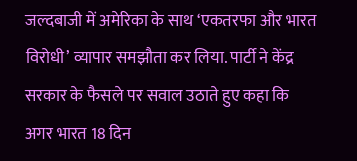जल्दबाजी में अमेरिका के साथ ‘एकतरफा और भारत विरोधी’ व्यापार समझौता कर लिया. पार्टी ने केंद्र सरकार के फैसले पर सवाल उठाते हुए कहा कि अगर भारत 18 दिन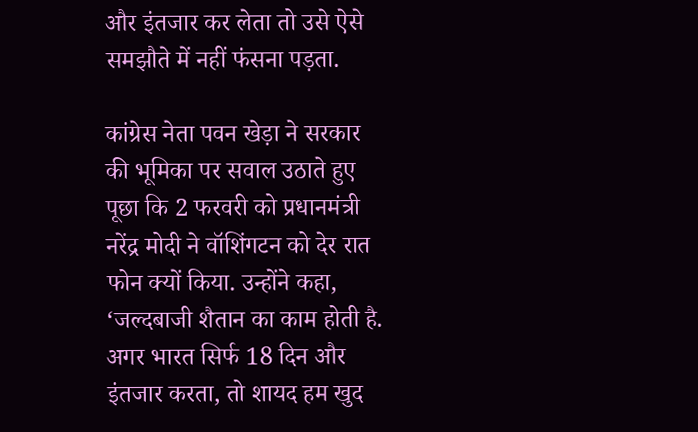और इंतजार कर लेता तो उसे ऐसे समझौते में नहीं फंसना पड़ता.

कांग्रेस नेता पवन खेड़ा ने सरकार की भूमिका पर सवाल उठाते हुए पूछा कि 2 फरवरी को प्रधानमंत्री नरेंद्र मोदी ने वॉशिंगटन को देर रात फोन क्यों किया. उन्होंने कहा, ‘जल्दबाजी शैतान का काम होती है. अगर भारत सिर्फ 18 दिन और इंतजार करता, तो शायद हम खुद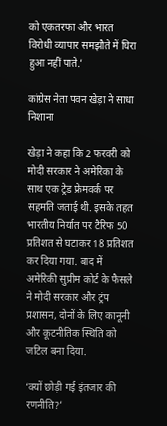को एकतरफा और भारत विरोधी व्यापार समझौते में घिरा हुआ नहीं पाते.’

कांग्रेस नेता पवन खेड़ा ने साधा निशाना

खेड़ा ने कहा कि 2 फरवरी को मोदी सरकार ने अमेरिका के साथ एक ट्रेड फ्रेमवर्क पर सहमति जताई थी. इसके तहत भारतीय निर्यात पर टैरिफ 50 प्रतिशत से घटाकर 18 प्रतिशत कर दिया गया. बाद में अमेरिकी सुप्रीम कोर्ट के फैसले ने मोदी सरकार और ट्रंप प्रशासन, दोनों के लिए कानूनी और कूटनीतिक स्थिति को जटिल बना दिया.

‘क्यों छोड़ी गई इंतजार की रणनीति?’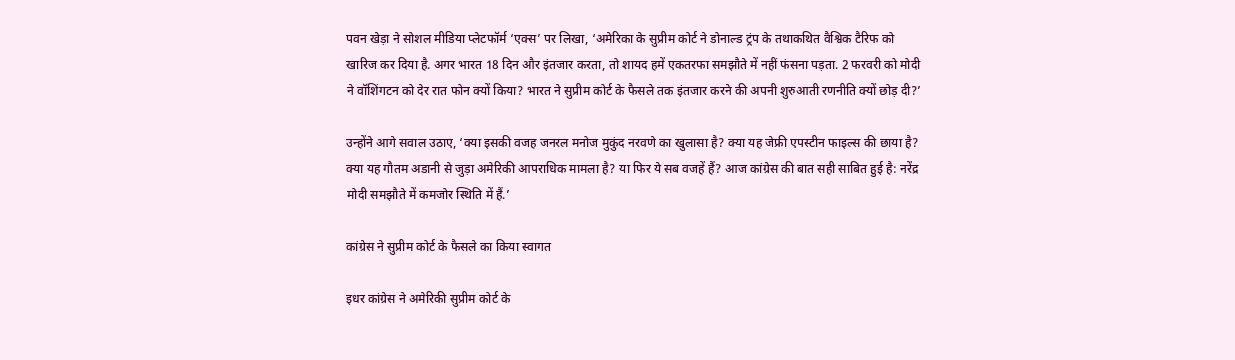पवन खेड़ा ने सोशल मीडिया प्लेटफॉर्म ‘एक्स’ पर लिखा, ‘अमेरिका के सुप्रीम कोर्ट ने डोनाल्ड ट्रंप के तथाकथित वैश्विक टैरिफ को खारिज कर दिया है. अगर भारत 18 दिन और इंतजार करता, तो शायद हमें एकतरफा समझौते में नहीं फंसना पड़ता. 2 फरवरी को मोदी ने वॉशिंगटन को देर रात फोन क्यों किया? भारत ने सुप्रीम कोर्ट के फैसले तक इंतजार करने की अपनी शुरुआती रणनीति क्यों छोड़ दी?’

उन्होंने आगे सवाल उठाए, ‘क्या इसकी वजह जनरल मनोज मुकुंद नरवणे का खुलासा है? क्या यह जेफ्री एपस्टीन फाइल्स की छाया है? क्या यह गौतम अडानी से जुड़ा अमेरिकी आपराधिक मामला है? या फिर ये सब वजहें हैं? आज कांग्रेस की बात सही साबित हुई है: नरेंद्र मोदी समझौते में कमजोर स्थिति में हैं.’

कांग्रेस ने सुप्रीम कोर्ट के फैसले का किया स्वागत

इधर कांग्रेस ने अमेरिकी सुप्रीम कोर्ट के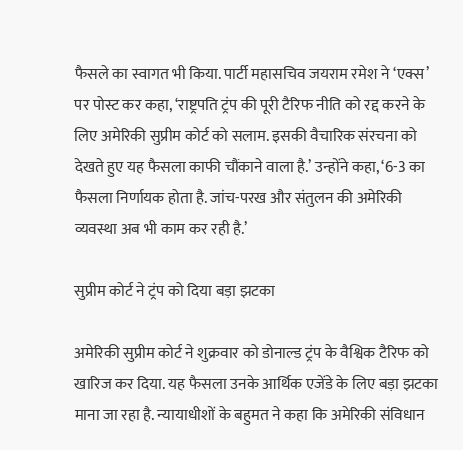फैसले का स्वागत भी किया. पार्टी महासचिव जयराम रमेश ने ‘एक्स’ पर पोस्ट कर कहा, ‘राष्ट्रपति ट्रंप की पूरी टैरिफ नीति को रद्द करने के लिए अमेरिकी सुप्रीम कोर्ट को सलाम. इसकी वैचारिक संरचना को देखते हुए यह फैसला काफी चौंकाने वाला है.’ उन्होंने कहा, ‘6-3 का फैसला निर्णायक होता है. जांच-परख और संतुलन की अमेरिकी व्यवस्था अब भी काम कर रही है.’

सुप्रीम कोर्ट ने ट्रंप को दिया बड़ा झटका

अमेरिकी सुप्रीम कोर्ट ने शुक्रवार को डोनाल्ड ट्रंप के वैश्विक टैरिफ को खारिज कर दिया. यह फैसला उनके आर्थिक एजेंडे के लिए बड़ा झटका माना जा रहा है. न्यायाधीशों के बहुमत ने कहा कि अमेरिकी संविधान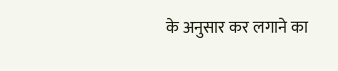के अनुसार कर लगाने का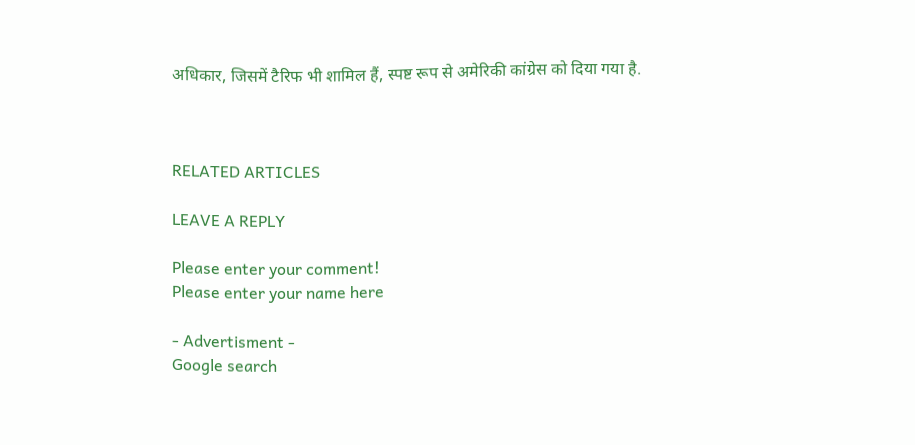अधिकार, जिसमें टैरिफ भी शामिल हैं, स्पष्ट रूप से अमेरिकी कांग्रेस को दिया गया है.



RELATED ARTICLES

LEAVE A REPLY

Please enter your comment!
Please enter your name here

- Advertisment -
Google search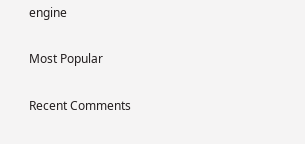engine

Most Popular

Recent Comments